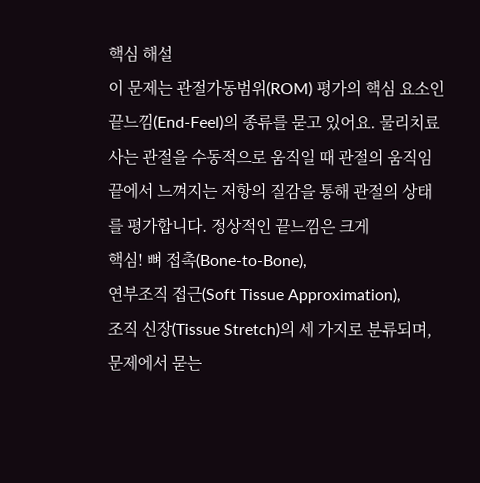핵심 해설
이 문제는 관절가동범위(ROM) 평가의 핵심 요소인
끝느낌(End-Feel)의 종류를 묻고 있어요. 물리치료사는 관절을 수동적으로 움직일 때 관절의 움직임 끝에서 느껴지는 저항의 질감을 통해 관절의 상태를 평가합니다. 정상적인 끝느낌은 크게
핵심! 뼈 접촉(Bone-to-Bone),
연부조직 접근(Soft Tissue Approximation),
조직 신장(Tissue Stretch)의 세 가지로 분류되며, 문제에서 묻는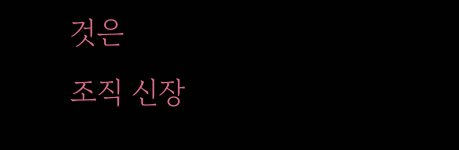것은
조직 신장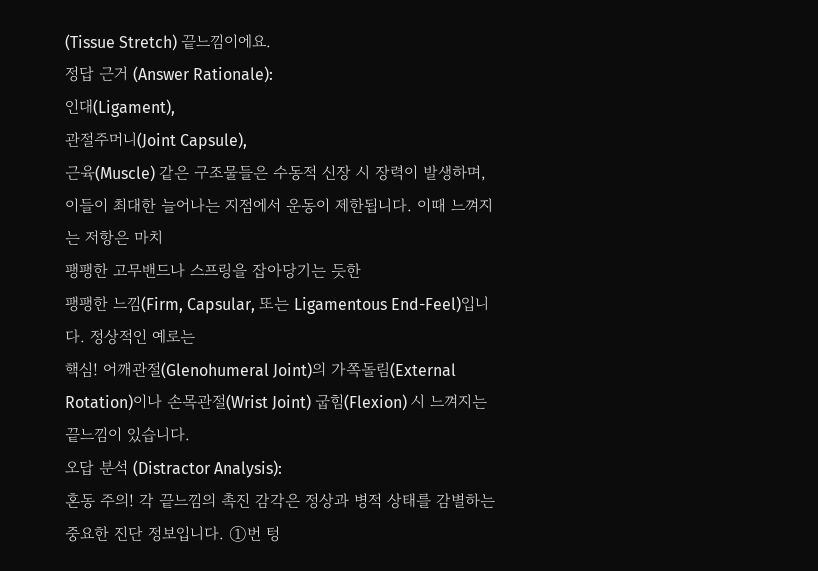(Tissue Stretch) 끝느낌이에요.
정답 근거 (Answer Rationale):
인대(Ligament),
관절주머니(Joint Capsule),
근육(Muscle) 같은 구조물들은 수동적 신장 시 장력이 발생하며, 이들이 최대한 늘어나는 지점에서 운동이 제한됩니다. 이때 느껴지는 저항은 마치
팽팽한 고무밴드나 스프링을 잡아당기는 듯한
팽팽한 느낌(Firm, Capsular, 또는 Ligamentous End-Feel)입니다. 정상적인 예로는
핵심! 어깨관절(Glenohumeral Joint)의 가쪽돌림(External Rotation)이나 손목관절(Wrist Joint) 굽힘(Flexion) 시 느껴지는 끝느낌이 있습니다.
오답 분석 (Distractor Analysis):
혼동 주의! 각 끝느낌의 촉진 감각은 정상과 병적 상태를 감별하는 중요한 진단 정보입니다. ①번 텅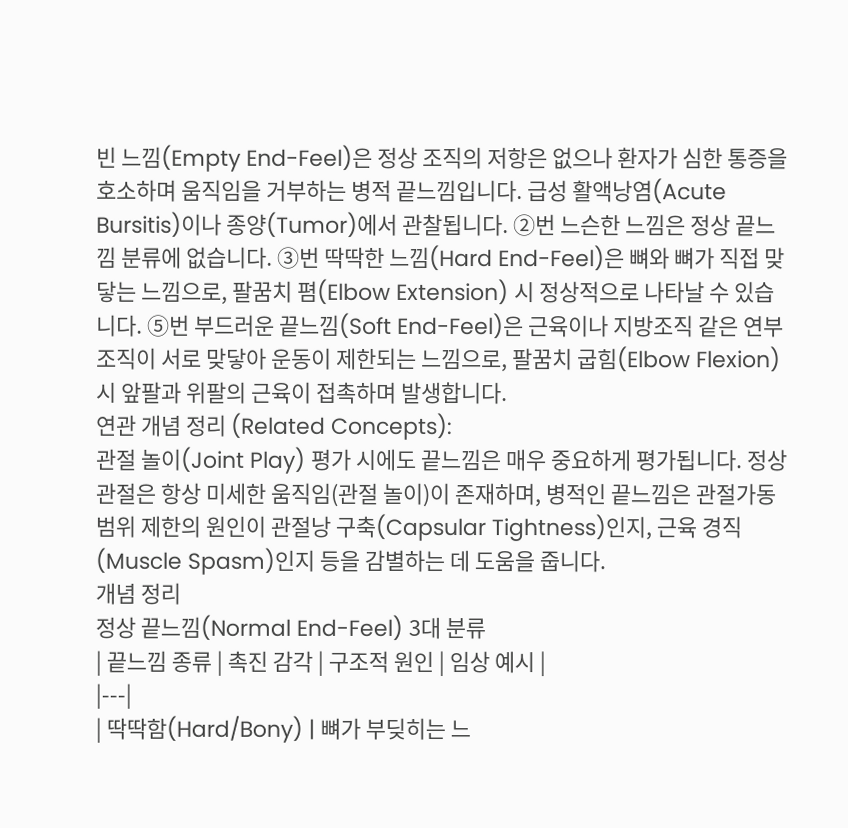빈 느낌(Empty End-Feel)은 정상 조직의 저항은 없으나 환자가 심한 통증을 호소하며 움직임을 거부하는 병적 끝느낌입니다. 급성 활액낭염(Acute Bursitis)이나 종양(Tumor)에서 관찰됩니다. ②번 느슨한 느낌은 정상 끝느낌 분류에 없습니다. ③번 딱딱한 느낌(Hard End-Feel)은 뼈와 뼈가 직접 맞닿는 느낌으로, 팔꿈치 폄(Elbow Extension) 시 정상적으로 나타날 수 있습니다. ⑤번 부드러운 끝느낌(Soft End-Feel)은 근육이나 지방조직 같은 연부조직이 서로 맞닿아 운동이 제한되는 느낌으로, 팔꿈치 굽힘(Elbow Flexion) 시 앞팔과 위팔의 근육이 접촉하며 발생합니다.
연관 개념 정리 (Related Concepts):
관절 놀이(Joint Play) 평가 시에도 끝느낌은 매우 중요하게 평가됩니다. 정상 관절은 항상 미세한 움직임(관절 놀이)이 존재하며, 병적인 끝느낌은 관절가동범위 제한의 원인이 관절낭 구축(Capsular Tightness)인지, 근육 경직(Muscle Spasm)인지 등을 감별하는 데 도움을 줍니다.
개념 정리
정상 끝느낌(Normal End-Feel) 3대 분류
| 끝느낌 종류 | 촉진 감각 | 구조적 원인 | 임상 예시 |
|---|
| 딱딱함(Hard/Bony) | 뼈가 부딪히는 느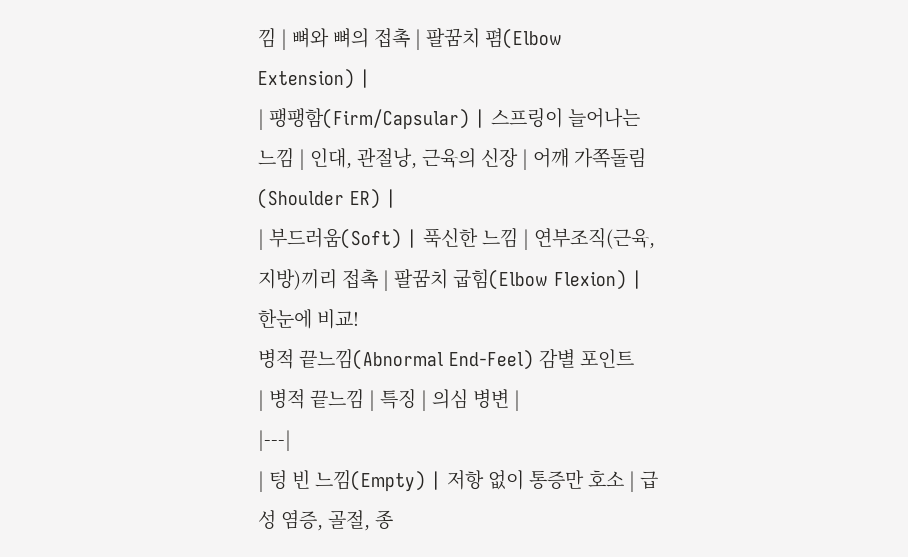낌 | 뼈와 뼈의 접촉 | 팔꿈치 폄(Elbow Extension) |
| 팽팽함(Firm/Capsular) | 스프링이 늘어나는 느낌 | 인대, 관절낭, 근육의 신장 | 어깨 가쪽돌림(Shoulder ER) |
| 부드러움(Soft) | 푹신한 느낌 | 연부조직(근육, 지방)끼리 접촉 | 팔꿈치 굽힘(Elbow Flexion) |
한눈에 비교!
병적 끝느낌(Abnormal End-Feel) 감별 포인트
| 병적 끝느낌 | 특징 | 의심 병변 |
|---|
| 텅 빈 느낌(Empty) | 저항 없이 통증만 호소 | 급성 염증, 골절, 종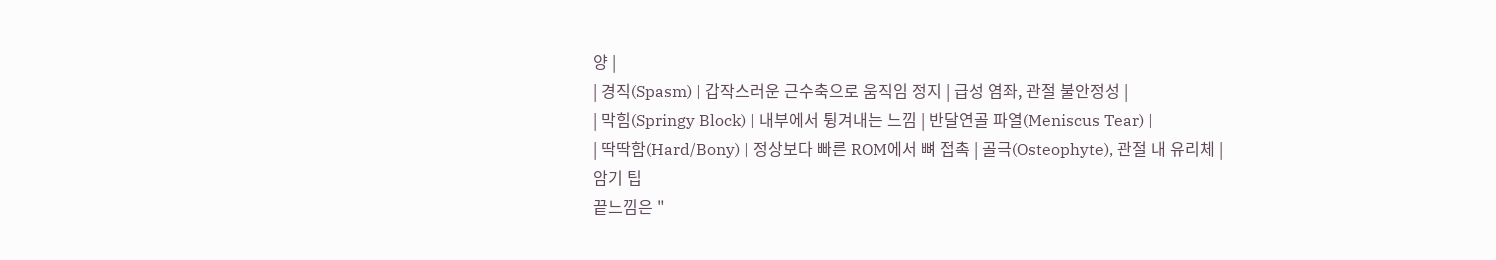양 |
| 경직(Spasm) | 갑작스러운 근수축으로 움직임 정지 | 급성 염좌, 관절 불안정성 |
| 막힘(Springy Block) | 내부에서 튕겨내는 느낌 | 반달연골 파열(Meniscus Tear) |
| 딱딱함(Hard/Bony) | 정상보다 빠른 ROM에서 뼈 접촉 | 골극(Osteophyte), 관절 내 유리체 |
암기 팁
끝느낌은 "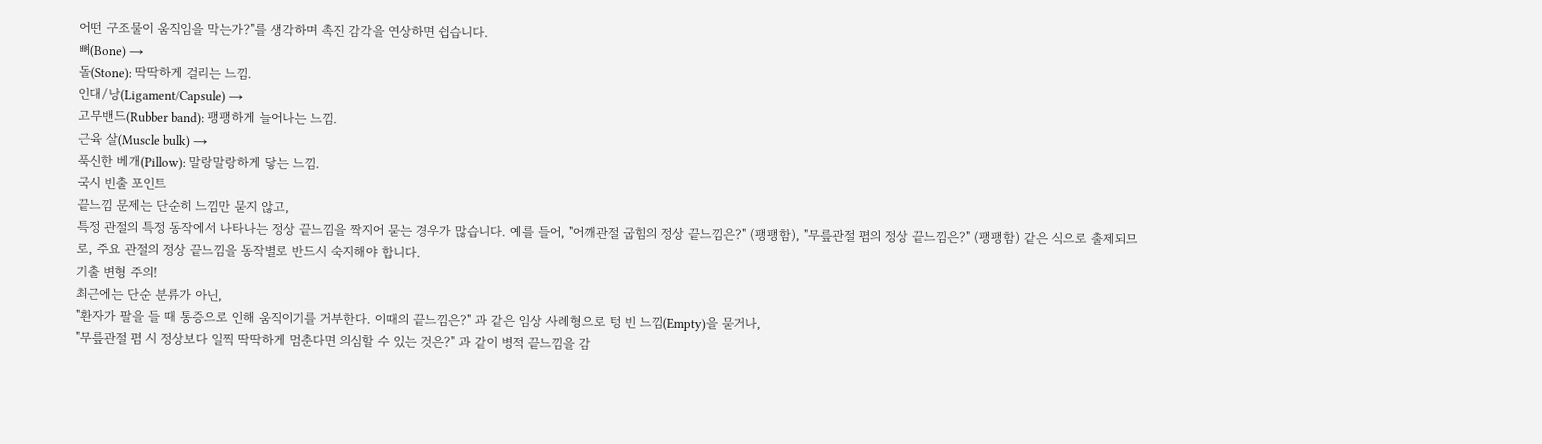어떤 구조물이 움직임을 막는가?"를 생각하며 촉진 감각을 연상하면 쉽습니다.
뼈(Bone) →
돌(Stone): 딱딱하게 걸리는 느낌.
인대/낭(Ligament/Capsule) →
고무밴드(Rubber band): 팽팽하게 늘어나는 느낌.
근육 살(Muscle bulk) →
푹신한 베개(Pillow): 말랑말랑하게 닿는 느낌.
국시 빈출 포인트
끝느낌 문제는 단순히 느낌만 묻지 않고,
특정 관절의 특정 동작에서 나타나는 정상 끝느낌을 짝지어 묻는 경우가 많습니다. 예를 들어, "어깨관절 굽힘의 정상 끝느낌은?" (팽팽함), "무릎관절 폄의 정상 끝느낌은?" (팽팽함) 같은 식으로 출제되므로, 주요 관절의 정상 끝느낌을 동작별로 반드시 숙지해야 합니다.
기출 변형 주의!
최근에는 단순 분류가 아닌,
"환자가 팔을 들 때 통증으로 인해 움직이기를 거부한다. 이때의 끝느낌은?" 과 같은 임상 사례형으로 텅 빈 느낌(Empty)을 묻거나,
"무릎관절 폄 시 정상보다 일찍 딱딱하게 멈춘다면 의심할 수 있는 것은?" 과 같이 병적 끝느낌을 감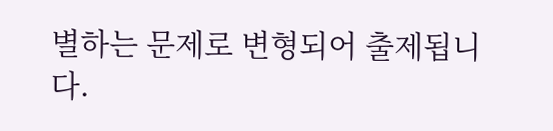별하는 문제로 변형되어 출제됩니다.